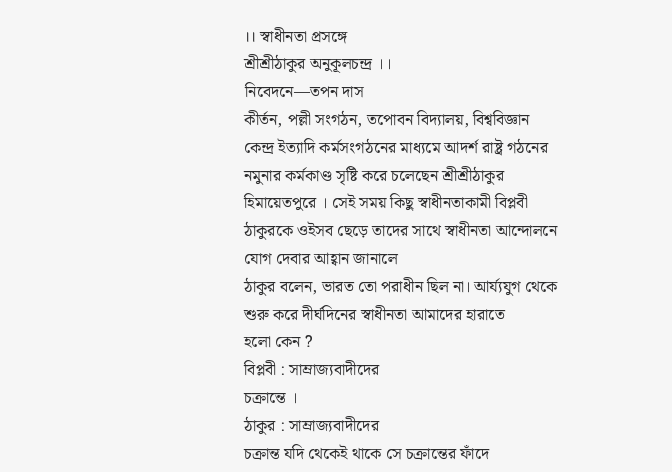।। স্বাধীনতা প্রসঙ্গে
শ্রীশ্রীঠাকুর অনুকূলচন্দ্র ।।
নিবেদনে—তপন দাস
কীর্তন, পল্লী সংগঠন, তপোবন বিদ্যালয়, বিশ্ববিজ্ঞান কেন্দ্র ইত্যাদি কর্মসংগঠনের মাধ্যমে আদর্শ রাষ্ট্র গঠনের
নমুনার কর্মকাণ্ড সৃষ্টি করে চলেছেন শ্রীশ্রীঠাকুর হিমায়েতপুরে । সেই সময় কিছু স্বাধীনতাকামী বিপ্লবী ঠাকুরকে ওইসব ছেড়ে তাদের সাথে স্বাধীনতা আন্দোলনে যোগ দেবার আহ্বান জানালে
ঠাকুর বলেন, ভারত তো পরাধীন ছিল না। আর্য্যযুগ থেকে
শুরু করে দীর্ঘদিনের স্বাধীনতা আমাদের হারাতে
হলো কেন ?
বিপ্লবী : সাম্রাজ্যবাদীদের
চক্রান্তে ।
ঠাকুর : সাম্রাজ্যবাদীদের
চক্রান্ত যদি থেকেই থাকে সে চক্রান্তের ফাঁদে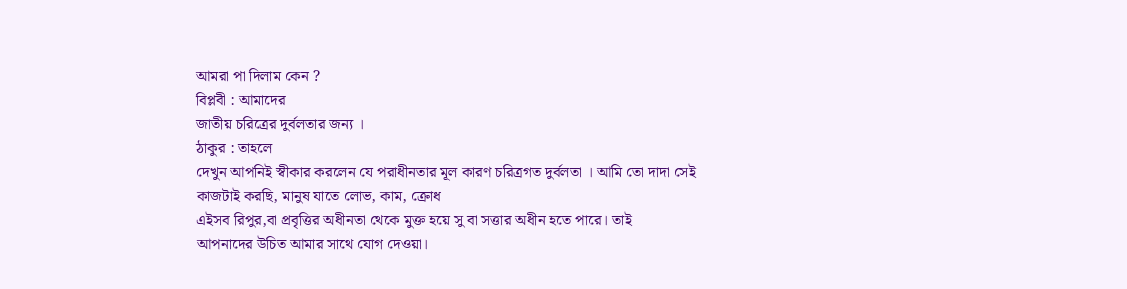আমরা পা দিলাম কেন ?
বিপ্লবী : আমাদের
জাতীয় চরিত্রের দুর্বলতার জন্য ।
ঠাকুর : তাহলে
দেখুন আপনিই স্বীকার করলেন যে পরাধীনতার মূল কারণ চরিত্রগত দুর্বলতা । আমি তো দাদা সেই কাজটাই করছি, মানুষ যাতে লোভ, কাম, ক্রোধ
এইসব রিপুর,বা প্রবৃত্তির অধীনতা থেকে মুক্ত হয়ে সু বা সত্তার অধীন হতে পারে। তাই
আপনাদের উচিত আমার সাথে যোগ দেওয়া।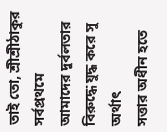তাই তো, শ্রীশ্রীঠাকুর সর্বপ্রথমে
আমাদের দুর্বলতার বিরুদ্ধে যুদ্ধ করে সু অর্থাৎ
সত্তার অধীন হতে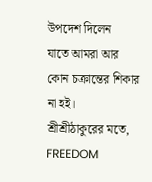উপদেশ দিলেন
যাতে আমরা আর কোন চক্রান্তের শিকার না হই।
শ্রীশ্রীঠাকুরের মতে,
FREEDOM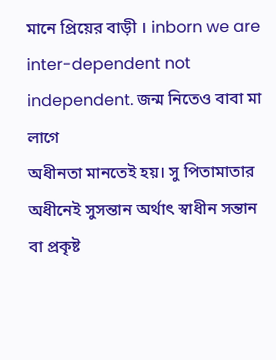মানে প্রিয়ের বাড়ী । inborn we are
inter-dependent not independent. জন্ম নিতেও বাবা মা লাগে
অধীনতা মানতেই হয়। সু পিতামাতার অধীনেই সুসন্তান অর্থাৎ স্বাধীন সন্তান
বা প্রকৃষ্ট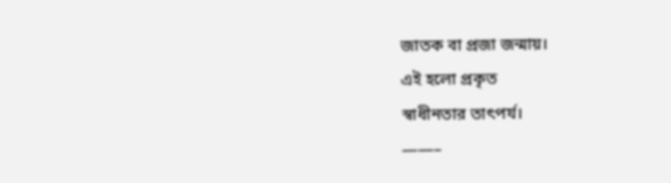জাতক বা প্রজা জন্মায়।
এই হলো প্রকৃত
স্বাধীনতার তাৎপর্য।
——–